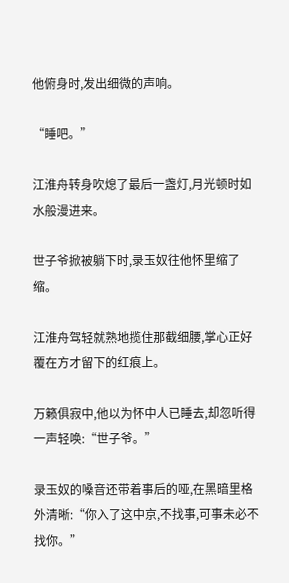他俯身时,发出细微的声响。

“睡吧。”

江淮舟转身吹熄了最后一盏灯,月光顿时如水般漫进来。

世子爷掀被躺下时,录玉奴往他怀里缩了缩。

江淮舟驾轻就熟地揽住那截细腰,掌心正好覆在方才留下的红痕上。

万籁俱寂中,他以为怀中人已睡去,却忽听得一声轻唤:“世子爷。”

录玉奴的嗓音还带着事后的哑,在黑暗里格外清晰:“你入了这中京,不找事,可事未必不找你。”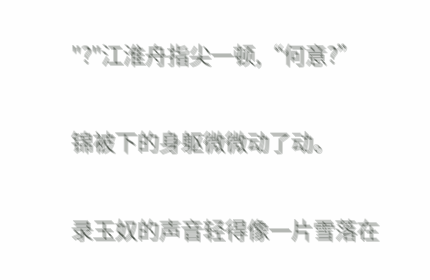"?"江淮舟指尖一顿,“何意?”

锦被下的身躯微微动了动。

录玉奴的声音轻得像一片雪落在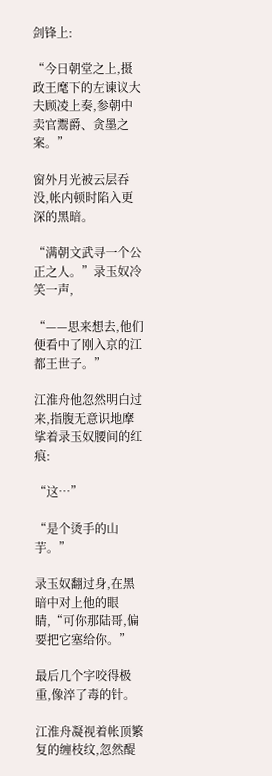剑锋上:

“今日朝堂之上,摄政王麾下的左谏议大夫顾凌上奏,参朝中卖官鬻爵、贪墨之案。”

窗外月光被云层吞没,帐内顿时陷入更深的黑暗。

“满朝文武寻一个公正之人。”录玉奴冷笑一声,

“——思来想去,他们便看中了刚入京的江都王世子。”

江淮舟他忽然明白过来,指腹无意识地摩挲着录玉奴腰间的红痕:

“这…”

“是个烫手的山芋。”

录玉奴翻过身,在黑暗中对上他的眼睛,“可你那陆哥,偏要把它塞给你。”

最后几个字咬得极重,像淬了毒的针。

江淮舟凝视着帐顶繁复的缠枝纹,忽然醍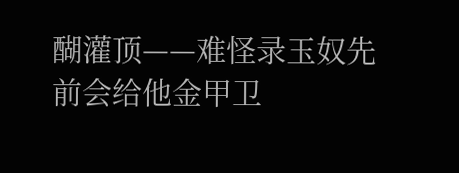醐灌顶——难怪录玉奴先前会给他金甲卫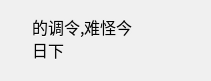的调令,难怪今日下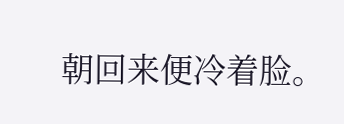朝回来便冷着脸。